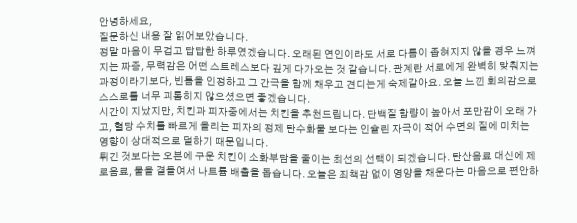안녕하세요,
질문하신 내용 잘 읽어보았습니다.
정말 마음이 무겁고 답답한 하루였겠습니다. 오래된 연인이라도 서로 다름이 좁혀지지 않을 경우 느껴지는 짜증, 무력감은 어떤 스트레스보다 깊게 다가오는 것 같습니다. 관계란 서로에게 완벽히 맞춰지는 과정이라기보다, 빈틈을 인정하고 그 간극을 함께 채우고 견디는게 숙제같아요. 오늘 느낀 회의감으로 스스로를 너무 괴롭히지 않으셨으면 좋겠습니다.
시간이 지났지만, 치킨과 피자중에서는 치킨을 추천드립니다. 단백질 함량이 높아서 포만감이 오래 가고, 혈당 수치를 빠르게 올리는 피자의 정제 탄수화물 보다는 인슐린 자극이 적어 수면의 질에 미치는 영향이 상대적으로 덜하기 때문입니다.
튀긴 것보다는 오븐에 구운 치킨이 소화부담을 줄이는 최선의 선택이 되겠습니다. 탄산음료 대신에 제로음료, 물을 곁들여서 나트륨 배출을 돕습니다. 오늘은 죄책감 없이 영양을 채운다는 마음으로 편안하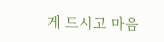게 드시고 마음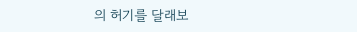의 허기를 달래보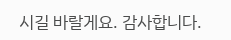시길 바랄게요. 감사합니다.